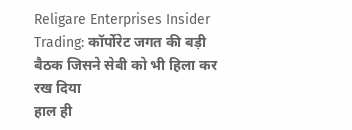Religare Enterprises Insider Trading: कॉर्पोरेट जगत की बड़ी बैठक जिसने सेबी को भी हिला कर रख दिया
हाल ही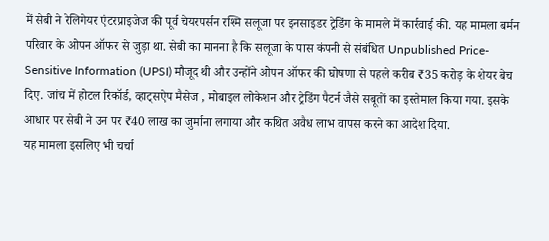में सेबी ने रेलिगेयर एंटरप्राइजेज की पूर्व चेयरपर्सन रश्मि सलूजा पर इनसाइडर ट्रेडिंग के मामले में कार्रवाई की. यह मामला बर्मन परिवार के ओपन ऑफर से जुड़ा था. सेबी का मानना है कि सलूजा के पास कंपनी से संबंधित Unpublished Price-Sensitive Information (UPSI) मौजूद थी और उन्होंने ओपन ऑफर की घोषणा से पहले करीब ₹35 करोड़ के शेयर बेच दिए. जांच में होटल रिकॉर्ड, व्हाट्सऐप मैसेज , मोबाइल लोकेशन और ट्रेडिंग पैटर्न जैसे सबूतों का इस्तेमाल किया गया. इसके आधार पर सेबी ने उन पर ₹40 लाख का जुर्माना लगाया और कथित अवैध लाभ वापस करने का आदेश दिया.
यह मामला इसलिए भी चर्चा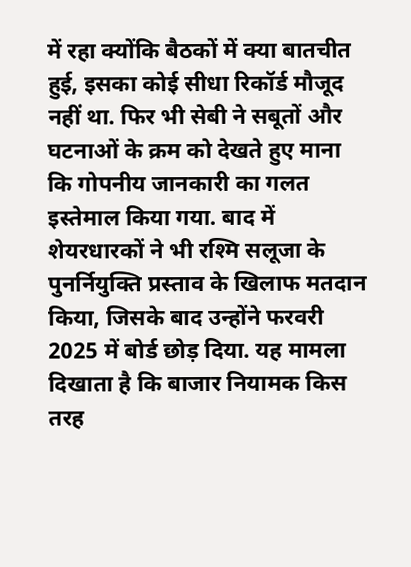में रहा क्योंकि बैठकों में क्या बातचीत हुई, इसका कोई सीधा रिकॉर्ड मौजूद नहीं था. फिर भी सेबी ने सबूतों और घटनाओं के क्रम को देखते हुए माना कि गोपनीय जानकारी का गलत इस्तेमाल किया गया. बाद में शेयरधारकों ने भी रश्मि सलूजा के पुनर्नियुक्ति प्रस्ताव के खिलाफ मतदान किया, जिसके बाद उन्होंने फरवरी 2025 में बोर्ड छोड़ दिया. यह मामला दिखाता है कि बाजार नियामक किस तरह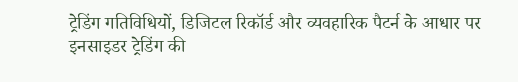ट्रेडिंग गतिविधियों, डिजिटल रिकॉर्ड और व्यवहारिक पैटर्न के आधार पर इनसाइडर ट्रेडिंग की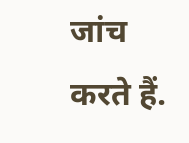जांच करते हैं.